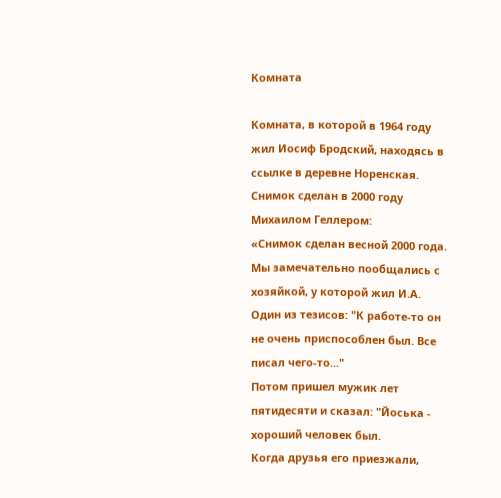Комната

Комната, в которой в 1964 году жил Иосиф Бродский, находясь в ссылке в деревне Норенская.
Снимок сделан в 2000 году Михаилом Геллером:
«Снимок сделан весной 2000 года. Мы замечательно пообщались с хозяйкой, у которой жил И.А.
Один из тезисов: "К работе-то он не очень приспособлен был. Все писал чего-то..."
Потом пришел мужик лет пятидесяти и сказал: "Йоська - хороший человек был.
Когда друзья его приезжали,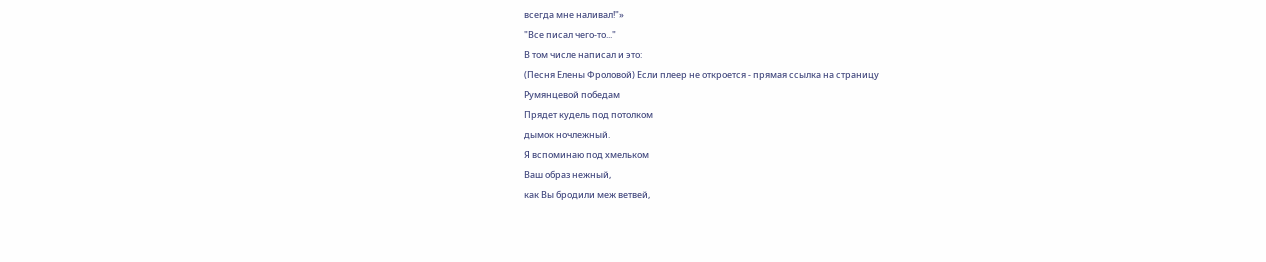всегда мне наливал!"»
"Все писал чего-то..."
В том числе написал и это:
(Песня Елены Фроловой) Если плеер не откроется - прямая ссылка на страницу
Румянцевой победам
Прядет кудель под потолком
дымок ночлежный.
Я вспоминаю под хмельком
Ваш образ нежный,
как Вы бродили меж ветвей,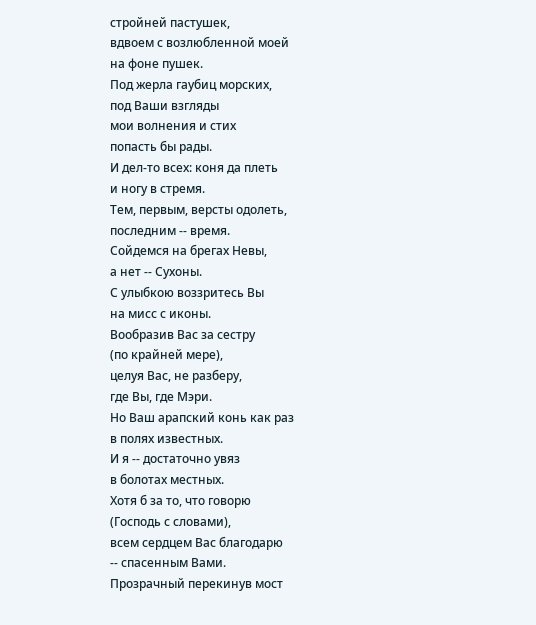стройней пастушек,
вдвоем с возлюбленной моей
на фоне пушек.
Под жерла гаубиц морских,
под Ваши взгляды
мои волнения и стих
попасть бы рады.
И дел-то всех: коня да плеть
и ногу в стремя.
Тем, первым, версты одолеть,
последним -- время.
Сойдемся на брегах Невы,
а нет -- Сухоны.
С улыбкою воззритесь Вы
на мисс с иконы.
Вообразив Вас за сестру
(по крайней мере),
целуя Вас, не разберу,
где Вы, где Мэри.
Но Ваш арапский конь как раз
в полях известных.
И я -- достаточно увяз
в болотах местных.
Хотя б за то, что говорю
(Господь с словами),
всем сердцем Вас благодарю
-- спасенным Вами.
Прозрачный перекинув мост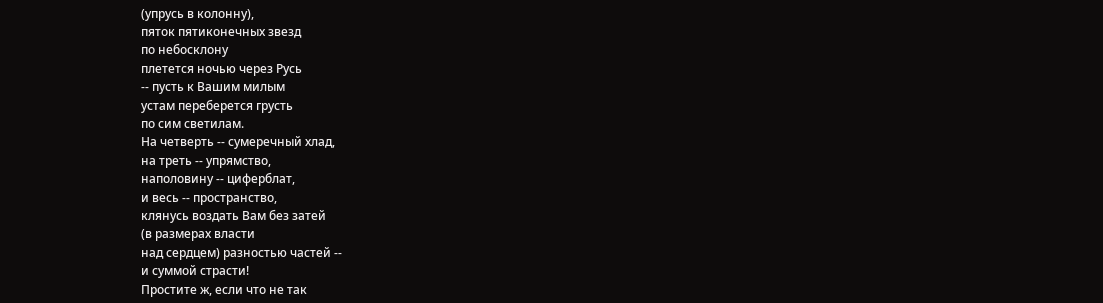(упрусь в колонну),
пяток пятиконечных звезд
по небосклону
плетется ночью через Русь
-- пусть к Вашим милым
устам переберется грусть
по сим светилам.
На четверть -- сумеречный хлад,
на треть -- упрямство,
наполовину -- циферблат,
и весь -- пространство,
клянусь воздать Вам без затей
(в размерах власти
над сердцем) разностью частей --
и суммой страсти!
Простите ж, если что не так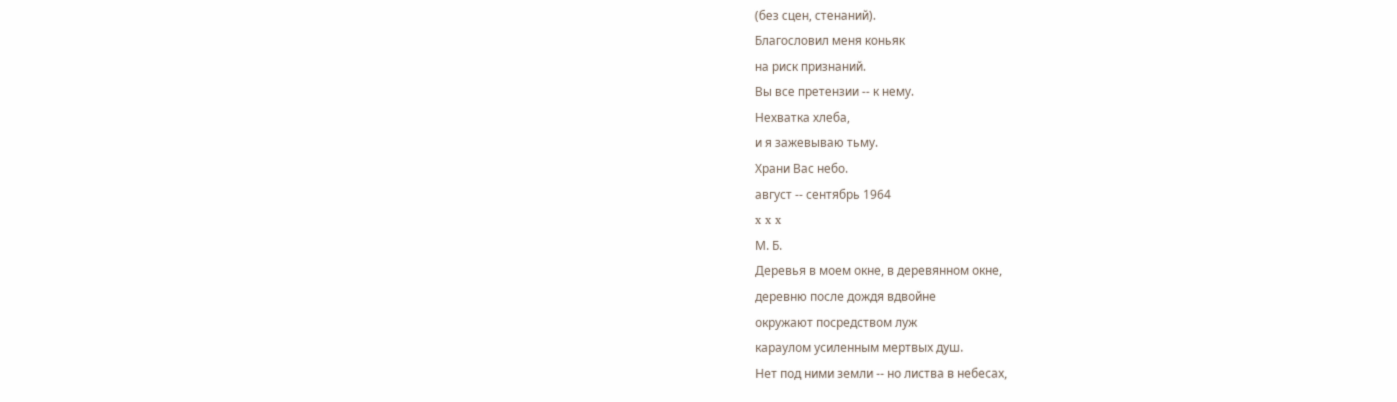(без сцен, стенаний).
Благословил меня коньяк
на риск признаний.
Вы все претензии -- к нему.
Нехватка хлеба,
и я зажевываю тьму.
Храни Вас небо.
август -- сентябрь 1964
x x x
М. Б.
Деревья в моем окне, в деревянном окне,
деревню после дождя вдвойне
окружают посредством луж
караулом усиленным мертвых душ.
Нет под ними земли -- но листва в небесах,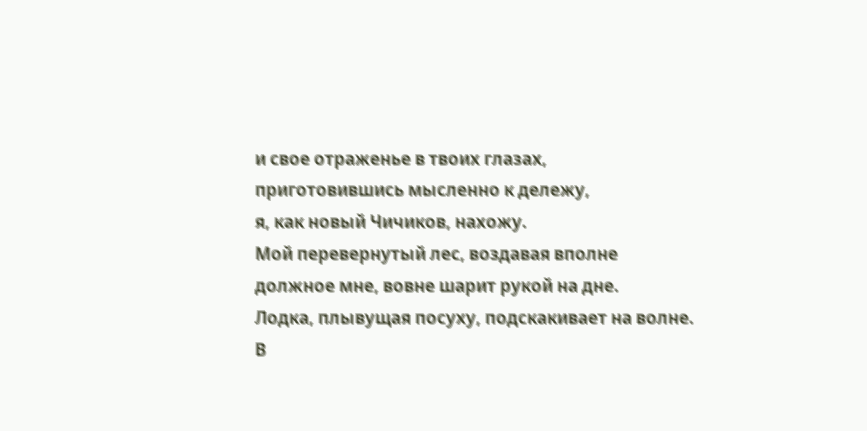и свое отраженье в твоих глазах,
приготовившись мысленно к дележу,
я, как новый Чичиков, нахожу.
Мой перевернутый лес, воздавая вполне
должное мне, вовне шарит рукой на дне.
Лодка, плывущая посуху, подскакивает на волне.
В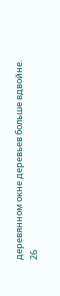деревянном окне деревьев больше вдвойне.
26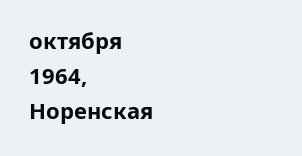октября 1964, Норенская